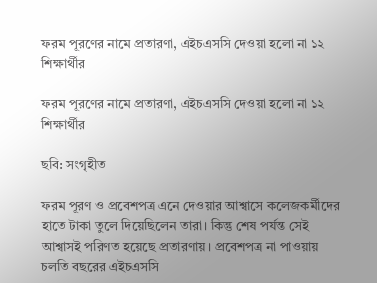ফরম পূরণের নামে প্রতারণা, এইচএসসি দেওয়া হলো না ১২ শিক্ষার্থীর

ফরম পূরণের নামে প্রতারণা, এইচএসসি দেওয়া হলো না ১২ শিক্ষার্থীর

ছবি: সংগৃহীত

ফরম পূরণ ও প্রবেশপত্র এনে দেওয়ার আশ্বাসে কলেজকর্মীদের হাতে টাকা তুলে দিয়েছিলেন তারা। কিন্তু শেষ পর্যন্ত সেই আশ্বাসই পরিণত হয়েছে প্রতারণায়। প্রবেশপত্র না পাওয়ায় চলতি বছরের এইচএসসি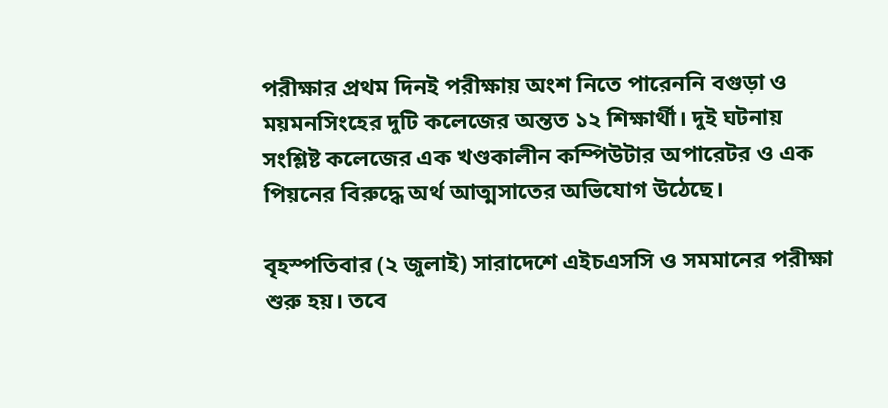পরীক্ষার প্রথম দিনই পরীক্ষায় অংশ নিতে পারেননি বগুড়া ও ময়মনসিংহের দুটি কলেজের অন্তত ১২ শিক্ষার্থী। দুই ঘটনায় সংশ্লিষ্ট কলেজের এক খণ্ডকালীন কম্পিউটার অপারেটর ও এক পিয়নের বিরুদ্ধে অর্থ আত্মসাতের অভিযোগ উঠেছে।

বৃহস্পতিবার (২ জুলাই) সারাদেশে এইচএসসি ও সমমানের পরীক্ষা শুরু হয়। তবে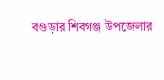বগুড়ার শিবগঞ্জ উপজেলার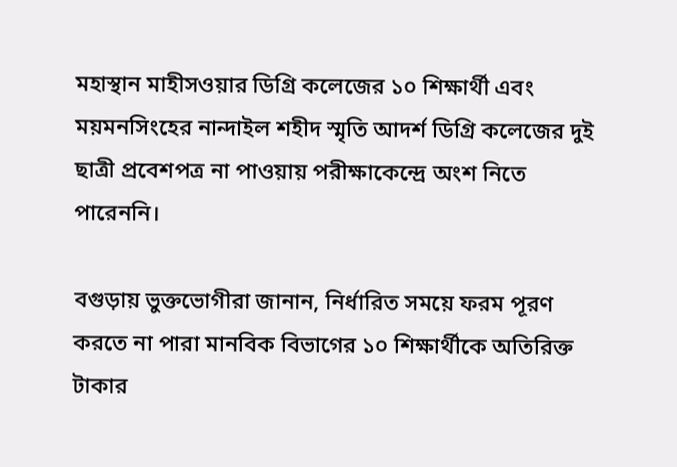মহাস্থান মাহীসওয়ার ডিগ্রি কলেজের ১০ শিক্ষার্থী এবং ময়মনসিংহের নান্দাইল শহীদ স্মৃতি আদর্শ ডিগ্রি কলেজের দুই ছাত্রী প্রবেশপত্র না পাওয়ায় পরীক্ষাকেন্দ্রে অংশ নিতে পারেননি।

বগুড়ায় ভুক্তভোগীরা জানান, নির্ধারিত সময়ে ফরম পূরণ করতে না পারা মানবিক বিভাগের ১০ শিক্ষার্থীকে অতিরিক্ত টাকার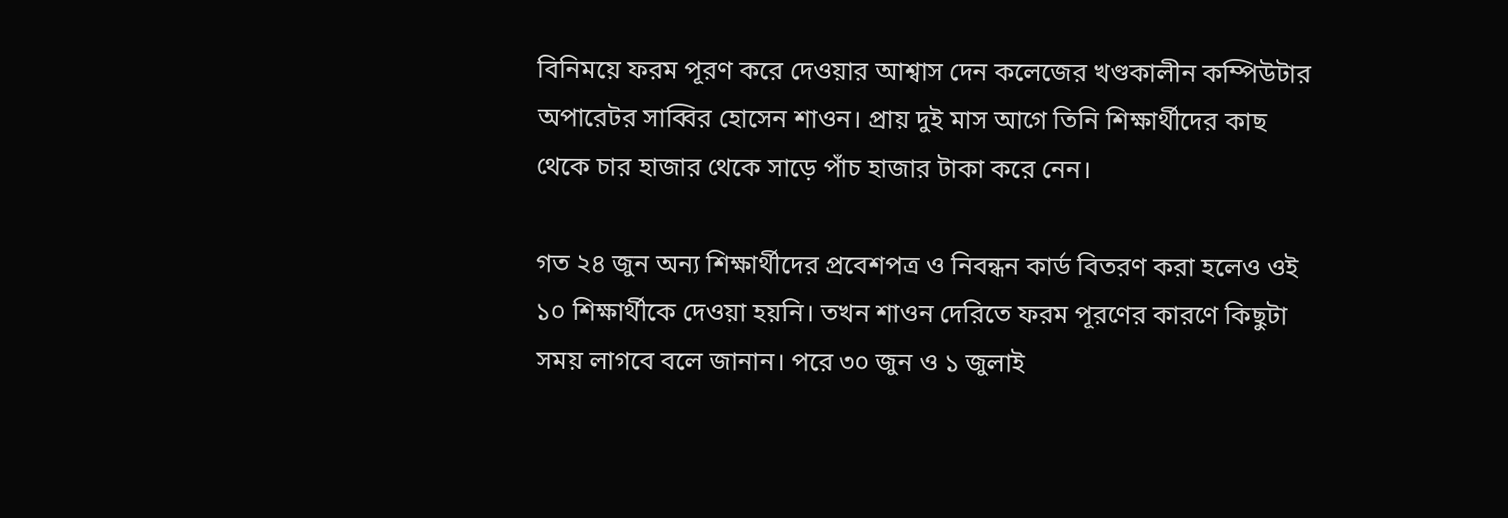বিনিময়ে ফরম পূরণ করে দেওয়ার আশ্বাস দেন কলেজের খণ্ডকালীন কম্পিউটার অপারেটর সাব্বির হোসেন শাওন। প্রায় দুই মাস আগে তিনি শিক্ষার্থীদের কাছ থেকে চার হাজার থেকে সাড়ে পাঁচ হাজার টাকা করে নেন।

গত ২৪ জুন অন্য শিক্ষার্থীদের প্রবেশপত্র ও নিবন্ধন কার্ড বিতরণ করা হলেও ওই ১০ শিক্ষার্থীকে দেওয়া হয়নি। তখন শাওন দেরিতে ফরম পূরণের কারণে কিছুটা সময় লাগবে বলে জানান। পরে ৩০ জুন ও ১ জুলাই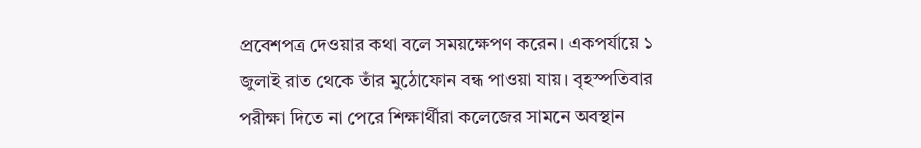প্রবেশপত্র দেওয়ার কথা বলে সময়ক্ষেপণ করেন। একপর্যায়ে ১ জুলাই রাত থেকে তাঁর মুঠোফোন বন্ধ পাওয়া যায়। বৃহস্পতিবার পরীক্ষা দিতে না পেরে শিক্ষার্থীরা কলেজের সামনে অবস্থান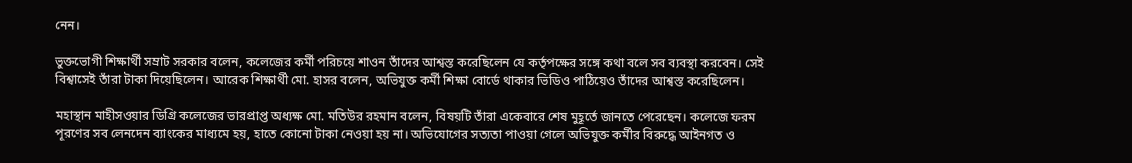নেন।

ভুক্তভোগী শিক্ষার্থী সম্রাট সরকার বলেন, কলেজের কর্মী পরিচয়ে শাওন তাঁদের আশ্বস্ত করেছিলেন যে কর্তৃপক্ষের সঙ্গে কথা বলে সব ব্যবস্থা করবেন। সেই বিশ্বাসেই তাঁরা টাকা দিয়েছিলেন। আরেক শিক্ষার্থী মো. হাসর বলেন, অভিযুক্ত কর্মী শিক্ষা বোর্ডে থাকার ভিডিও পাঠিয়েও তাঁদের আশ্বস্ত করেছিলেন।

মহাস্থান মাহীসওয়ার ডিগ্রি কলেজের ভারপ্রাপ্ত অধ্যক্ষ মো. মতিউর রহমান বলেন, বিষয়টি তাঁরা একেবারে শেষ মুহূর্তে জানতে পেরেছেন। কলেজে ফরম পূরণের সব লেনদেন ব্যাংকের মাধ্যমে হয়, হাতে কোনো টাকা নেওয়া হয় না। অভিযোগের সত্যতা পাওয়া গেলে অভিযুক্ত কর্মীর বিরুদ্ধে আইনগত ও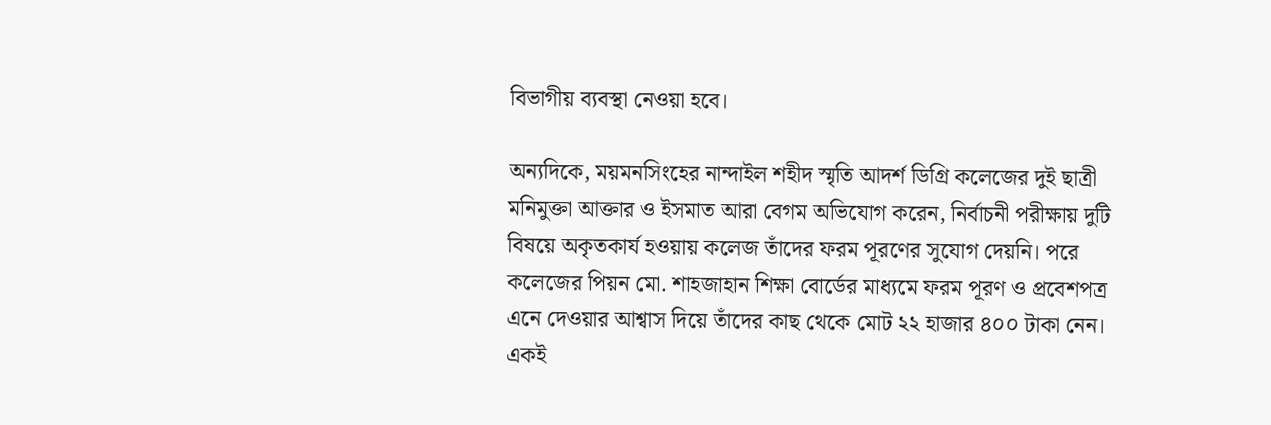বিভাগীয় ব্যবস্থা নেওয়া হবে।

অন্যদিকে, ময়মনসিংহের নান্দাইল শহীদ স্মৃতি আদর্শ ডিগ্রি কলেজের দুই ছাত্রী মনিমুক্তা আক্তার ও ইসমাত আরা বেগম অভিযোগ করেন, নির্বাচনী পরীক্ষায় দুটি বিষয়ে অকৃতকার্য হওয়ায় কলেজ তাঁদের ফরম পূরণের সুযোগ দেয়নি। পরে কলেজের পিয়ন মো. শাহজাহান শিক্ষা বোর্ডের মাধ্যমে ফরম পূরণ ও প্রবেশপত্র এনে দেওয়ার আশ্বাস দিয়ে তাঁদের কাছ থেকে মোট ২২ হাজার ৪০০ টাকা নেন। একই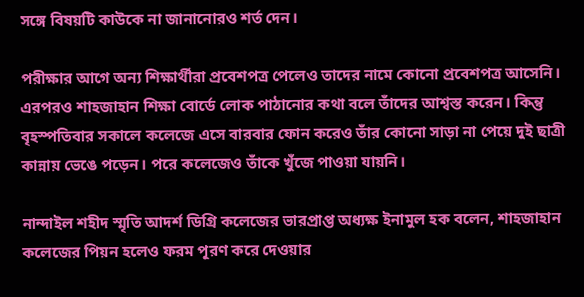সঙ্গে বিষয়টি কাউকে না জানানোরও শর্ত দেন।

পরীক্ষার আগে অন্য শিক্ষার্থীরা প্রবেশপত্র পেলেও তাদের নামে কোনো প্রবেশপত্র আসেনি। এরপরও শাহজাহান শিক্ষা বোর্ডে লোক পাঠানোর কথা বলে তাঁদের আশ্বস্ত করেন। কিন্তু বৃহস্পতিবার সকালে কলেজে এসে বারবার ফোন করেও তাঁর কোনো সাড়া না পেয়ে দুই ছাত্রী কান্নায় ভেঙে পড়েন। পরে কলেজেও তাঁকে খুঁজে পাওয়া যায়নি।

নান্দাইল শহীদ স্মৃতি আদর্শ ডিগ্রি কলেজের ভারপ্রাপ্ত অধ্যক্ষ ইনামুল হক বলেন, শাহজাহান কলেজের পিয়ন হলেও ফরম পূরণ করে দেওয়ার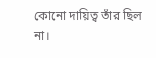কোনো দায়িত্ব তাঁর ছিল না।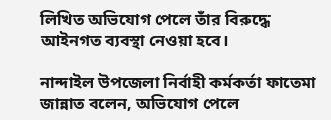লিখিত অভিযোগ পেলে তাঁর বিরুদ্ধে আইনগত ব্যবস্থা নেওয়া হবে।

নান্দাইল উপজেলা নির্বাহী কর্মকর্তা ফাতেমা জান্নাত বলেন, অভিযোগ পেলে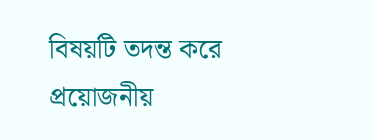বিষয়টি তদন্ত করে প্রয়োজনীয়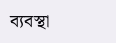ব্যবস্থা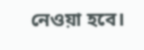নেওয়া হবে।